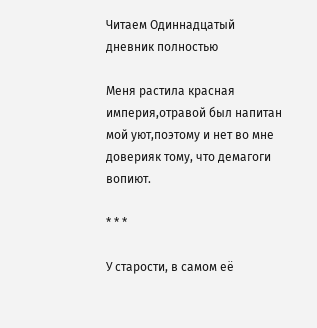Читаем Одиннадцатый дневник полностью

Меня растила красная империя,отравой был напитан мой уют,поэтому и нет во мне доверияк тому, что демагоги вопиют.

* * *

У старости, в самом её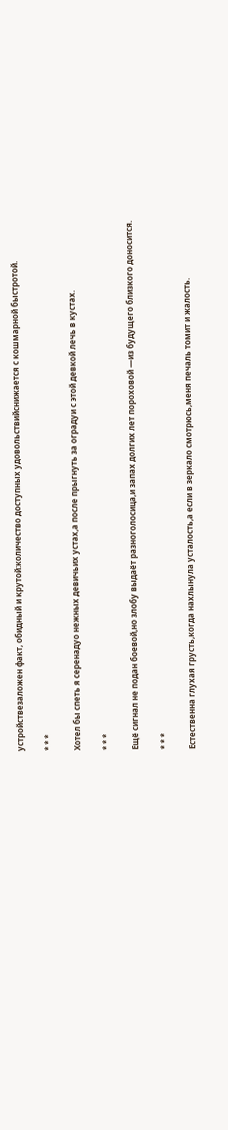устройствезаложен факт, обидный и крутой:количество доступных удовольствийснижается с кошмарной быстротой.

* * *

Хотел бы спеть я серенадуо нежных девичьих устах,а после прыгнуть за оградуи с этой девкой лечь в кустах.

* * *

Ещё сигнал не подан боевой,но злобу выдаёт разноголосица,и запах долгих лет пороховой —из будущего близкого доносится.

* * *

Естественна глухая грусть,когда нахлынула усталость,а если в зеркало смотрюсь,меня печаль томит и жалость.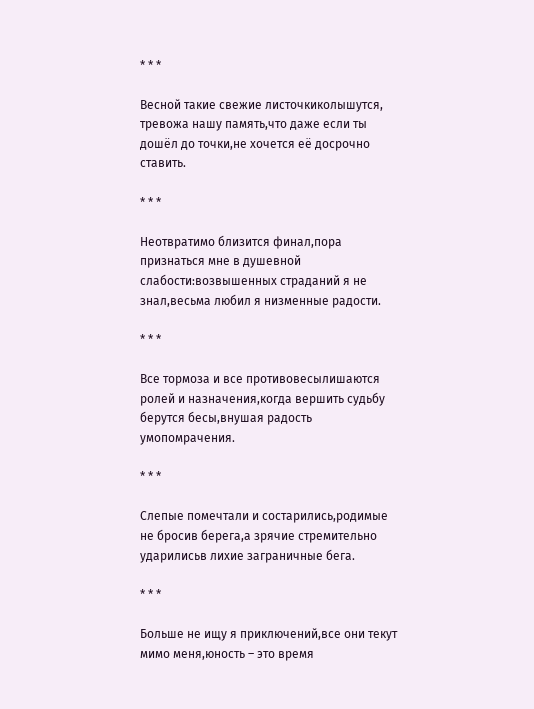* * *

Весной такие свежие листочкиколышутся, тревожа нашу память,что даже если ты дошёл до точки,не хочется её досрочно ставить.

* * *

Неотвратимо близится финал,пора признаться мне в душевной слабости:возвышенных страданий я не знал,весьма любил я низменные радости.

* * *

Все тормоза и все противовесылишаются ролей и назначения,когда вершить судьбу берутся бесы,внушая радость умопомрачения.

* * *

Слепые помечтали и состарились,родимые не бросив берега,а зрячие стремительно ударилисьв лихие заграничные бега.

* * *

Больше не ищу я приключений,все они текут мимо меня,юность – это время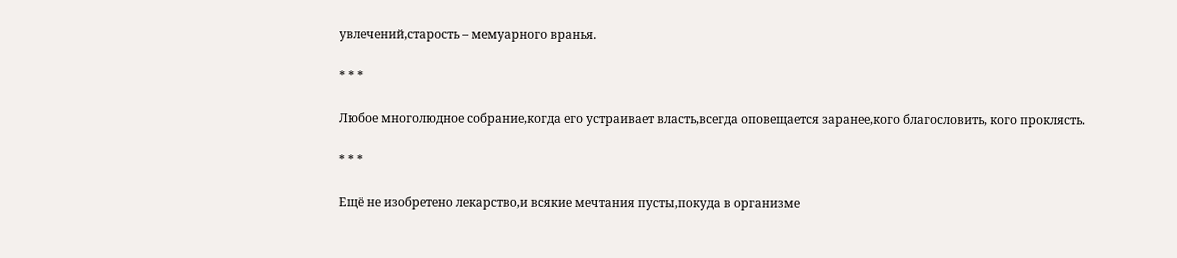увлечений,старость – мемуарного вранья.

* * *

Любое многолюдное собрание,когда его устраивает власть,всегда оповещается заранее,кого благословить, кого проклясть.

* * *

Ещё не изобретено лекарство,и всякие мечтания пусты,покуда в организме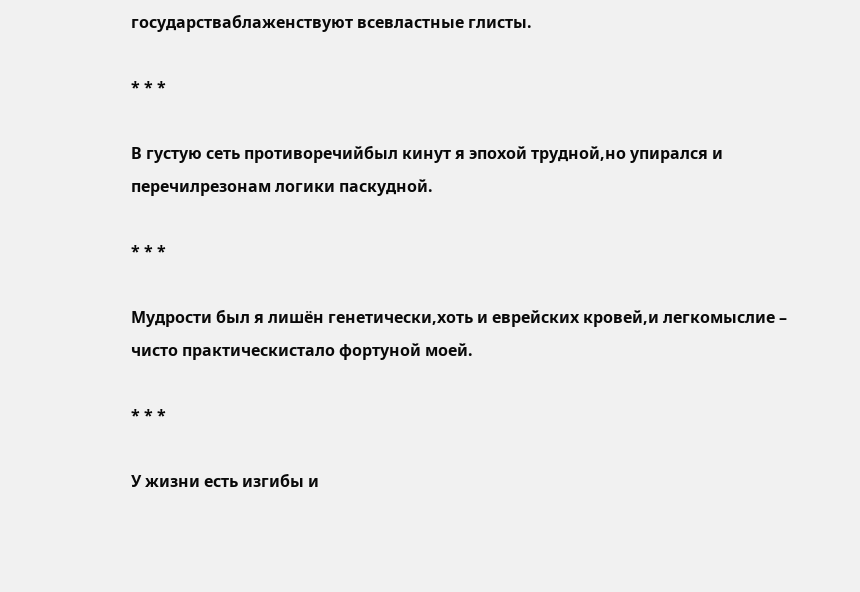государстваблаженствуют всевластные глисты.

* * *

В густую сеть противоречийбыл кинут я эпохой трудной,но упирался и перечилрезонам логики паскудной.

* * *

Мудрости был я лишён генетически,хоть и еврейских кровей,и легкомыслие – чисто практическистало фортуной моей.

* * *

У жизни есть изгибы и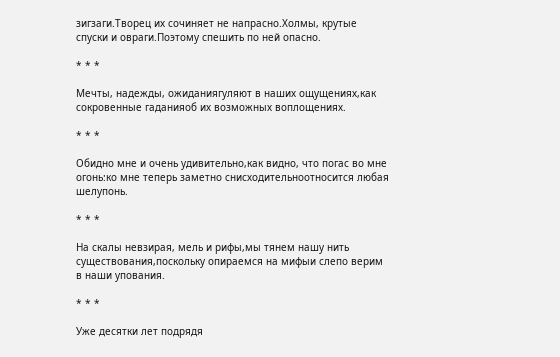зигзаги.Творец их сочиняет не напрасно.Холмы, крутые спуски и овраги.Поэтому спешить по ней опасно.

* * *

Мечты, надежды, ожиданиягуляют в наших ощущениях,как сокровенные гаданияоб их возможных воплощениях.

* * *

Обидно мне и очень удивительно,как видно, что погас во мне огонь:ко мне теперь заметно снисходительноотносится любая шелупонь.

* * *

На скалы невзирая, мель и рифы,мы тянем нашу нить существования,поскольку опираемся на мифыи слепо верим в наши упования.

* * *

Уже десятки лет подрядя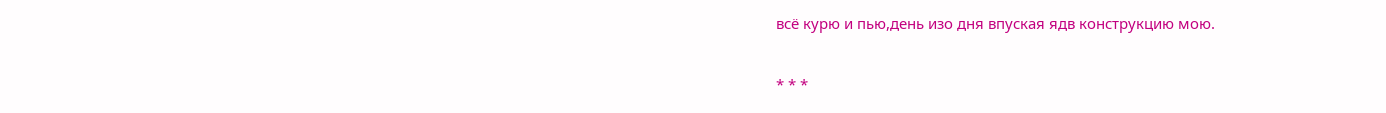всё курю и пью,день изо дня впуская ядв конструкцию мою.

* * *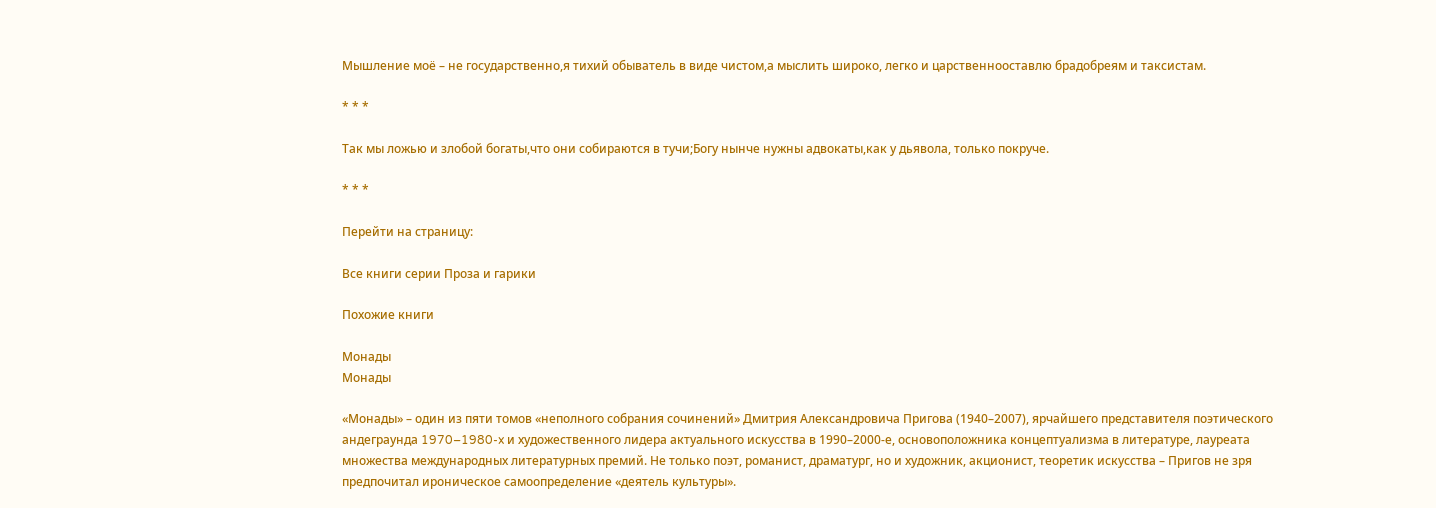Мышление моё – не государственно,я тихий обыватель в виде чистом,а мыслить широко, легко и царственнооставлю брадобреям и таксистам.

* * *

Так мы ложью и злобой богаты,что они собираются в тучи;Богу нынче нужны адвокаты,как у дьявола, только покруче.

* * *

Перейти на страницу:

Все книги серии Проза и гарики

Похожие книги

Монады
Монады

«Монады» – один из пяти томов «неполного собрания сочинений» Дмитрия Александровича Пригова (1940–2007), ярчайшего представителя поэтического андеграунда 1970–1980-x и художественного лидера актуального искусства в 1990–2000-е, основоположника концептуализма в литературе, лауреата множества международных литературных премий. Не только поэт, романист, драматург, но и художник, акционист, теоретик искусства – Пригов не зря предпочитал ироническое самоопределение «деятель культуры».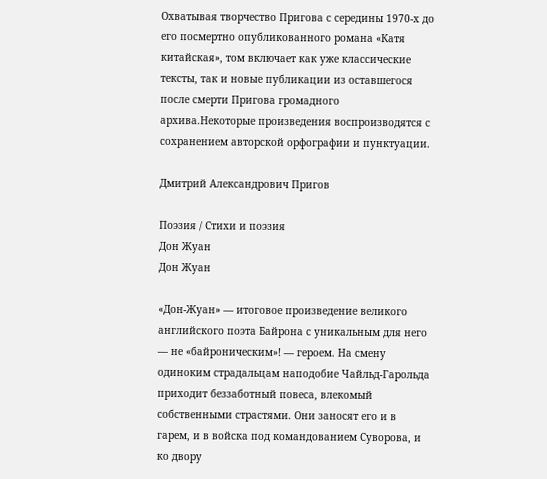Охватывая творчество Пригова с середины 1970-х до его посмертно опубликованного романа «Катя китайская», том включает как уже классические тексты, так и новые публикации из оставшегося после смерти Пригова громадного архива.Некоторые произведения воспроизводятся с сохранением авторской орфографии и пунктуации.

Дмитрий Александрович Пригов

Поэзия / Стихи и поэзия
Дон Жуан
Дон Жуан

«Дон-Жуан» — итоговое произведение великого английского поэта Байрона с уникальным для него — не «байроническим»! — героем. На смену одиноким страдальцам наподобие Чайльд-Гарольда приходит беззаботный повеса, влекомый собственными страстями. Они заносят его и в гарем, и в войска под командованием Суворова, и ко двору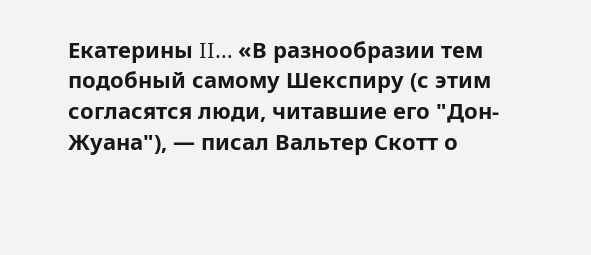Екатерины II… «В разнообразии тем подобный самому Шекспиру (с этим согласятся люди, читавшие его "Дон-Жуана"), — писал Вальтер Скотт о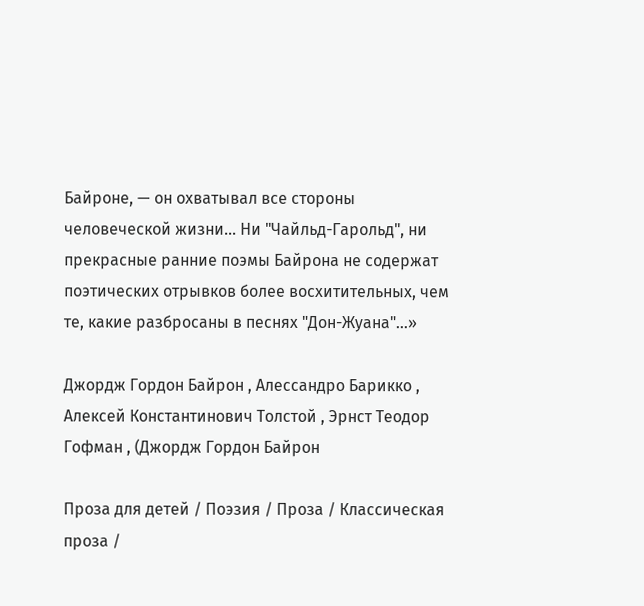Байроне, — он охватывал все стороны человеческой жизни… Ни "Чайльд-Гарольд", ни прекрасные ранние поэмы Байрона не содержат поэтических отрывков более восхитительных, чем те, какие разбросаны в песнях "Дон-Жуана"…»

Джордж Гордон Байрон , Алессандро Барикко , Алексей Константинович Толстой , Эрнст Теодор Гофман , (Джордж Гордон Байрон

Проза для детей / Поэзия / Проза / Классическая проза /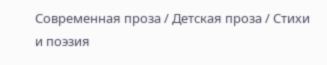Современная проза / Детская проза / Стихи и поэзия